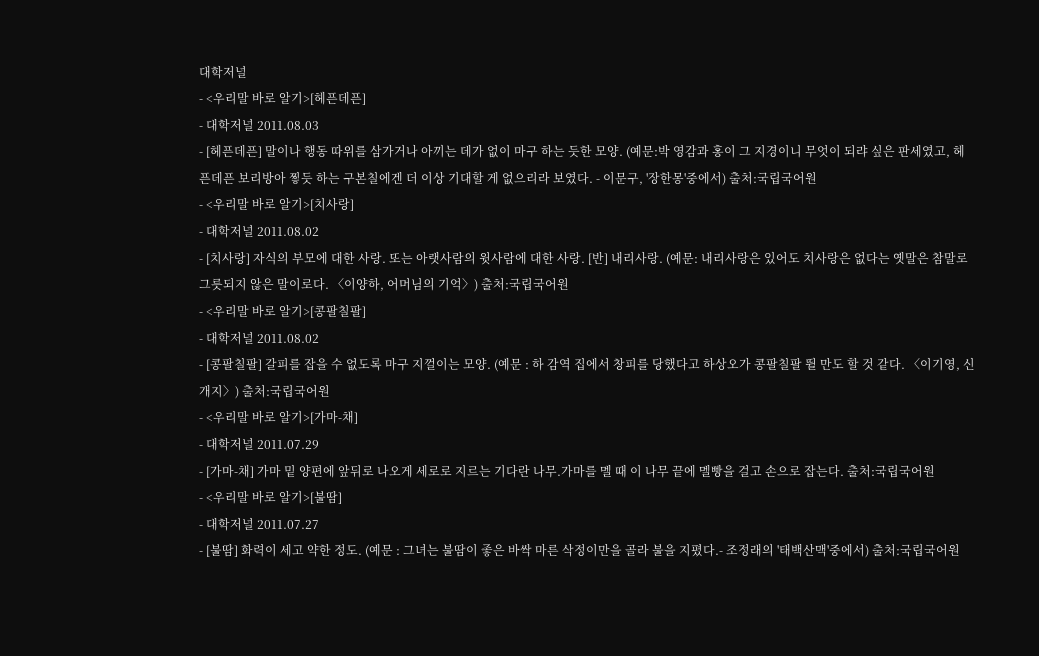대학저널
- <우리말 바로 알기>[헤픈데픈]
- 대학저널 2011.08.03
- [헤픈데픈] 말이나 행동 따위를 삼가거나 아끼는 데가 없이 마구 하는 듯한 모양. (예문:박 영감과 홍이 그 지경이니 무엇이 되랴 싶은 판세였고, 헤픈데픈 보리방아 찧듯 하는 구본칠에겐 더 이상 기대할 게 없으리라 보였다. - 이문구, '장한몽'중에서) 출처:국립국어원
- <우리말 바로 알기>[치사랑]
- 대학저널 2011.08.02
- [치사랑] 자식의 부모에 대한 사랑. 또는 아랫사람의 윗사람에 대한 사랑. [반] 내리사랑. (예문: 내리사랑은 있어도 치사랑은 없다는 옛말은 참말로 그릇되지 않은 말이로다. 〈이양하, 어머님의 기억〉) 출처:국립국어원
- <우리말 바로 알기>[콩팔칠팔]
- 대학저널 2011.08.02
- [콩팔칠팔] 갈피를 잡을 수 없도록 마구 지껄이는 모양. (예문 : 하 감역 집에서 창피를 당했다고 하상오가 콩팔칠팔 뛸 만도 할 것 같다. 〈이기영, 신개지〉) 출처:국립국어원
- <우리말 바로 알기>[가마-채]
- 대학저널 2011.07.29
- [가마-채] 가마 밑 양편에 앞뒤로 나오게 세로로 지르는 기다란 나무.가마를 멜 때 이 나무 끝에 멜빵을 걸고 손으로 잡는다. 출처:국립국어원
- <우리말 바로 알기>[불땀]
- 대학저널 2011.07.27
- [불땀] 화력이 세고 약한 정도. (예문 : 그녀는 불땀이 좋은 바싹 마른 삭정이만을 골라 불을 지폈다.- 조정래의 '태백산맥'중에서) 출처:국립국어원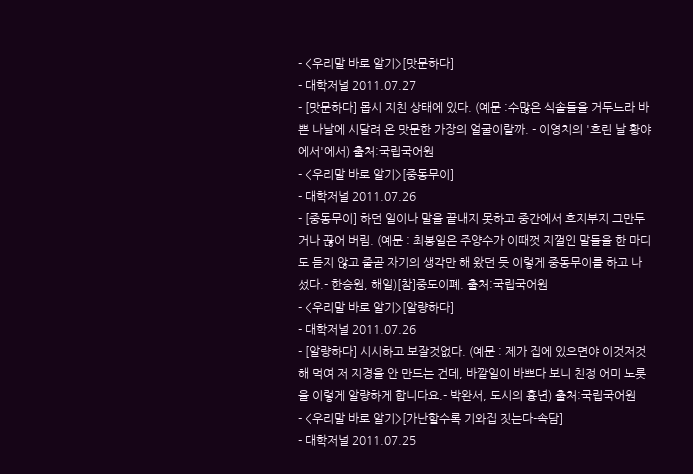- <우리말 바로 알기>[맛문하다]
- 대학저널 2011.07.27
- [맛문하다] 몹시 지친 상태에 있다. (예문 :수많은 식솔들을 거두느라 바쁜 나날에 시달려 온 맛문한 가장의 얼굴이랄까. - 이영치의 '흐린 날 황야에서'에서) 출처:국립국어원
- <우리말 바로 알기>[중동무이]
- 대학저널 2011.07.26
- [중동무이] 하던 일이나 말을 끝내지 못하고 중간에서 흐지부지 그만두거나 끊어 버림. (예문 : 최봉일은 주양수가 이때껏 지껄인 말들을 한 마디도 듣지 않고 줄곧 자기의 생각만 해 왔던 듯 이렇게 중동무이를 하고 나섰다.- 한승원, 해일)[참]중도이폐. 출처:국립국어원
- <우리말 바로 알기>[알량하다]
- 대학저널 2011.07.26
- [알량하다] 시시하고 보잘것없다. (예문 : 제가 집에 있으면야 이것저것 해 먹여 저 지경을 안 만드는 건데, 바깥일이 바쁘다 보니 친정 어미 노릇을 이렇게 알량하게 합니다요.- 박완서, 도시의 흉년) 출처:국립국어원
- <우리말 바로 알기>[가난할수록 기와집 짓는다-속담]
- 대학저널 2011.07.25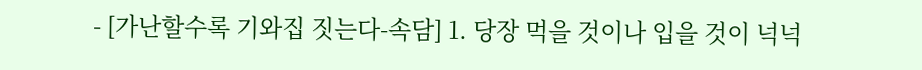- [가난할수록 기와집 짓는다-속담] 1. 당장 먹을 것이나 입을 것이 넉넉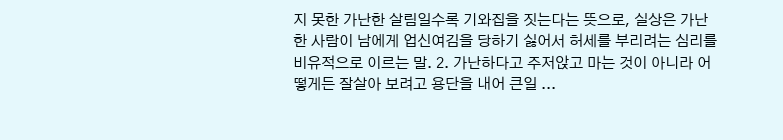지 못한 가난한 살림일수록 기와집을 짓는다는 뜻으로, 실상은 가난한 사람이 남에게 업신여김을 당하기 싫어서 허세를 부리려는 심리를 비유적으로 이르는 말. 2. 가난하다고 주저앉고 마는 것이 아니라 어떻게든 잘살아 보려고 용단을 내어 큰일 ...